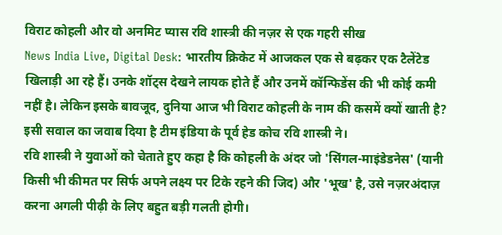विराट कोहली और वो अनमिट प्यास रवि शास्त्री की नज़र से एक गहरी सीख
News India Live, Digital Desk: भारतीय क्रिकेट में आजकल एक से बढ़कर एक टैलेंटेड खिलाड़ी आ रहे हैं। उनके शॉट्स देखने लायक होते हैं और उनमें कॉन्फिडेंस की भी कोई कमी नहीं है। लेकिन इसके बावजूद, दुनिया आज भी विराट कोहली के नाम की कसमें क्यों खाती है? इसी सवाल का जवाब दिया है टीम इंडिया के पूर्व हेड कोच रवि शास्त्री ने।
रवि शास्त्री ने युवाओं को चेताते हुए कहा है कि कोहली के अंदर जो 'सिंगल-माइंडेडनेस' (यानी किसी भी कीमत पर सिर्फ अपने लक्ष्य पर टिके रहने की जिद) और 'भूख' है, उसे नज़रअंदाज़ करना अगली पीढ़ी के लिए बहुत बड़ी गलती होगी।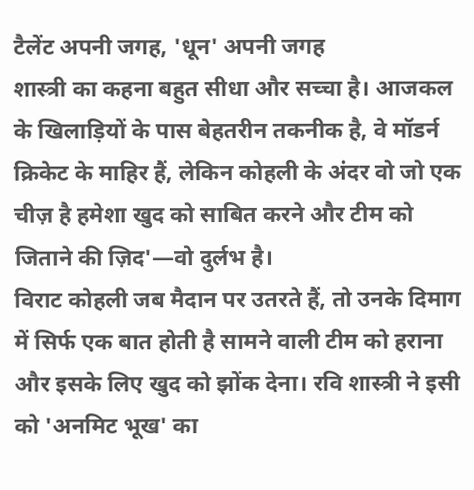टैलेंट अपनी जगह, 'धून' अपनी जगह
शास्त्री का कहना बहुत सीधा और सच्चा है। आजकल के खिलाड़ियों के पास बेहतरीन तकनीक है, वे मॉडर्न क्रिकेट के माहिर हैं, लेकिन कोहली के अंदर वो जो एक चीज़ है हमेशा खुद को साबित करने और टीम को जिताने की ज़िद'—वो दुर्लभ है।
विराट कोहली जब मैदान पर उतरते हैं, तो उनके दिमाग में सिर्फ एक बात होती है सामने वाली टीम को हराना और इसके लिए खुद को झोंक देना। रवि शास्त्री ने इसी को 'अनमिट भूख' का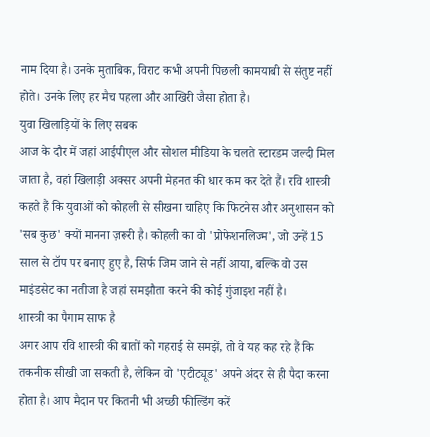नाम दिया है। उनके मुताबिक, विराट कभी अपनी पिछली कामयाबी से संतुष्ट नहीं होते। उनके लिए हर मैच पहला और आखिरी जैसा होता है।
युवा खिलाड़ियों के लिए सबक
आज के दौर में जहां आईपीएल और सोशल मीडिया के चलते स्टारडम जल्दी मिल जाता है, वहां खिलाड़ी अक्सर अपनी मेहनत की धार कम कर देते हैं। रवि शास्त्री कहते हैं कि युवाओं को कोहली से सीखना चाहिए कि फिटनेस और अनुशासन को 'सब कुछ' क्यों मानना ज़रूरी है। कोहली का वो 'प्रोफेशनलिज्म', जो उन्हें 15 साल से टॉप पर बनाए हुए है, सिर्फ जिम जाने से नहीं आया, बल्कि वो उस माइंडसेट का नतीजा है जहां समझौता करने की कोई गुंजाइश नहीं है।
शास्त्री का पैगाम साफ है
अगर आप रवि शास्त्री की बातों को गहराई से समझें, तो वे यह कह रहे हैं कि तकनीक सीखी जा सकती है, लेकिन वो 'एटीट्यूड' अपने अंदर से ही पैदा करना होता है। आप मैदान पर कितनी भी अच्छी फील्डिंग करें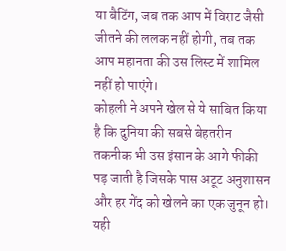या बैटिंग, जब तक आप में विराट जैसी जीतने की ललक नहीं होगी, तब तक आप महानता की उस लिस्ट में शामिल नहीं हो पाएंगे।
कोहली ने अपने खेल से ये साबित किया है कि दुनिया की सबसे बेहतरीन तकनीक भी उस इंसान के आगे फीकी पड़ जाती है जिसके पास अटूट अनुशासन और हर गेंद को खेलने का एक जुनून हो। यही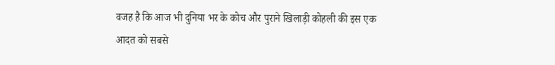वजह है कि आज भी दुनिया भर के कोच और पुराने खिलाड़ी कोहली की इस एक आदत को सबसे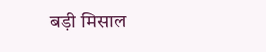बड़ी मिसाल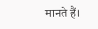मानते हैं।